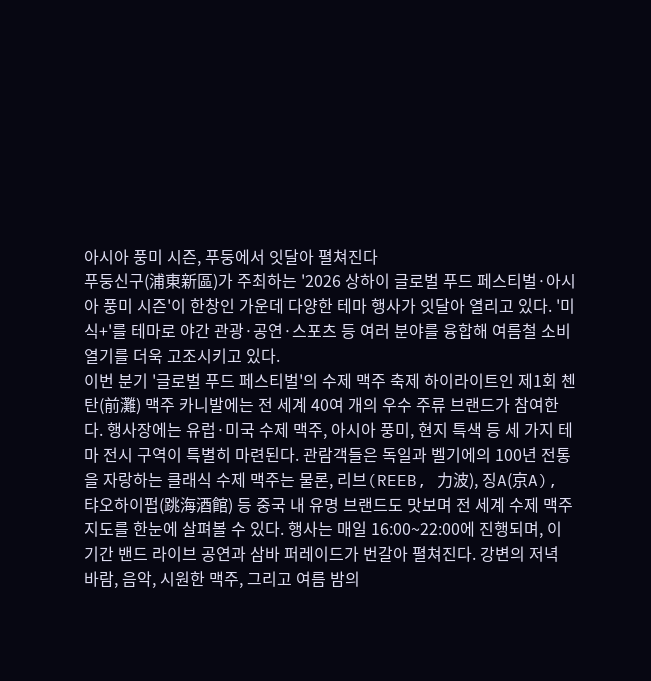아시아 풍미 시즌, 푸둥에서 잇달아 펼쳐진다
푸둥신구(浦東新區)가 주최하는 '2026 상하이 글로벌 푸드 페스티벌·아시아 풍미 시즌'이 한창인 가운데 다양한 테마 행사가 잇달아 열리고 있다. '미식+'를 테마로 야간 관광·공연·스포츠 등 여러 분야를 융합해 여름철 소비 열기를 더욱 고조시키고 있다.
이번 분기 '글로벌 푸드 페스티벌'의 수제 맥주 축제 하이라이트인 제1회 첸탄(前灘) 맥주 카니발에는 전 세계 40여 개의 우수 주류 브랜드가 참여한다. 행사장에는 유럽·미국 수제 맥주, 아시아 풍미, 현지 특색 등 세 가지 테마 전시 구역이 특별히 마련된다. 관람객들은 독일과 벨기에의 100년 전통을 자랑하는 클래식 수제 맥주는 물론, 리브(REEB, 力波), 징A(京A), 탸오하이펍(跳海酒館) 등 중국 내 유명 브랜드도 맛보며 전 세계 수제 맥주 지도를 한눈에 살펴볼 수 있다. 행사는 매일 16:00~22:00에 진행되며, 이 기간 밴드 라이브 공연과 삼바 퍼레이드가 번갈아 펼쳐진다. 강변의 저녁 바람, 음악, 시원한 맥주, 그리고 여름 밤의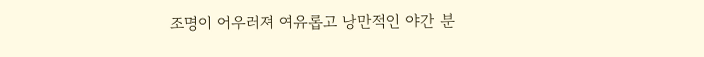조명이 어우러져 여유롭고 낭만적인 야간 분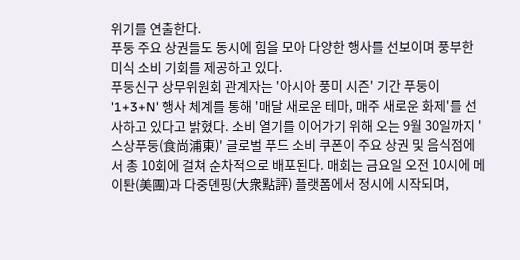위기를 연출한다.
푸둥 주요 상권들도 동시에 힘을 모아 다양한 행사를 선보이며 풍부한 미식 소비 기회를 제공하고 있다.
푸둥신구 상무위원회 관계자는 '아시아 풍미 시즌' 기간 푸둥이 '1+3+N' 행사 체계를 통해 '매달 새로운 테마, 매주 새로운 화제'를 선사하고 있다고 밝혔다. 소비 열기를 이어가기 위해 오는 9월 30일까지 '스상푸둥(食尚浦東)' 글로벌 푸드 소비 쿠폰이 주요 상권 및 음식점에서 총 10회에 걸쳐 순차적으로 배포된다. 매회는 금요일 오전 10시에 메이퇀(美團)과 다중뎬핑(大衆點評) 플랫폼에서 정시에 시작되며,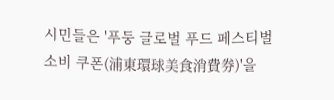시민들은 '푸둥 글로벌 푸드 페스티벌 소비 쿠폰(浦東環球美食消費券)'을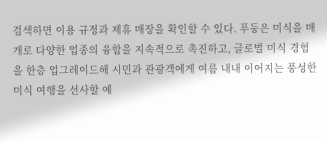검색하면 이용 규정과 제휴 매장을 확인할 수 있다. 푸둥은 미식을 매개로 다양한 업종의 융합을 지속적으로 촉진하고, 글로벌 미식 경험을 한층 업그레이드해 시민과 관광객에게 여름 내내 이어지는 풍성한 미식 여행을 선사할 예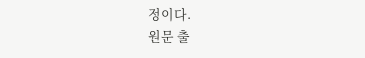정이다.
원문 출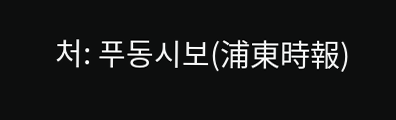처: 푸동시보(浦東時報)